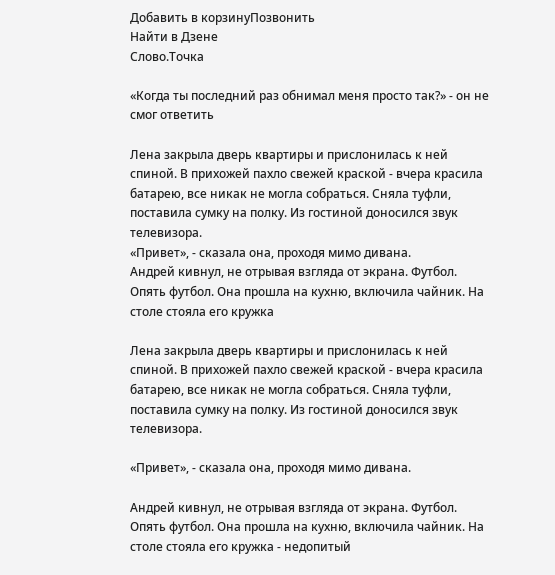Добавить в корзинуПозвонить
Найти в Дзене
Слово.Точка

«Когда ты последний раз обнимал меня просто так?» - он не смог ответить

Лена закрыла дверь квартиры и прислонилась к ней спиной. В прихожей пахло свежей краской - вчера красила батарею, все никак не могла собраться. Сняла туфли, поставила сумку на полку. Из гостиной доносился звук телевизора.
«Привет», - сказала она, проходя мимо дивана.
Андрей кивнул, не отрывая взгляда от экрана. Футбол. Опять футбол. Она прошла на кухню, включила чайник. На столе стояла его кружка

Лена закрыла дверь квартиры и прислонилась к ней спиной. В прихожей пахло свежей краской - вчера красила батарею, все никак не могла собраться. Сняла туфли, поставила сумку на полку. Из гостиной доносился звук телевизора.

«Привет», - сказала она, проходя мимо дивана.

Андрей кивнул, не отрывая взгляда от экрана. Футбол. Опять футбол. Она прошла на кухню, включила чайник. На столе стояла его кружка - недопитый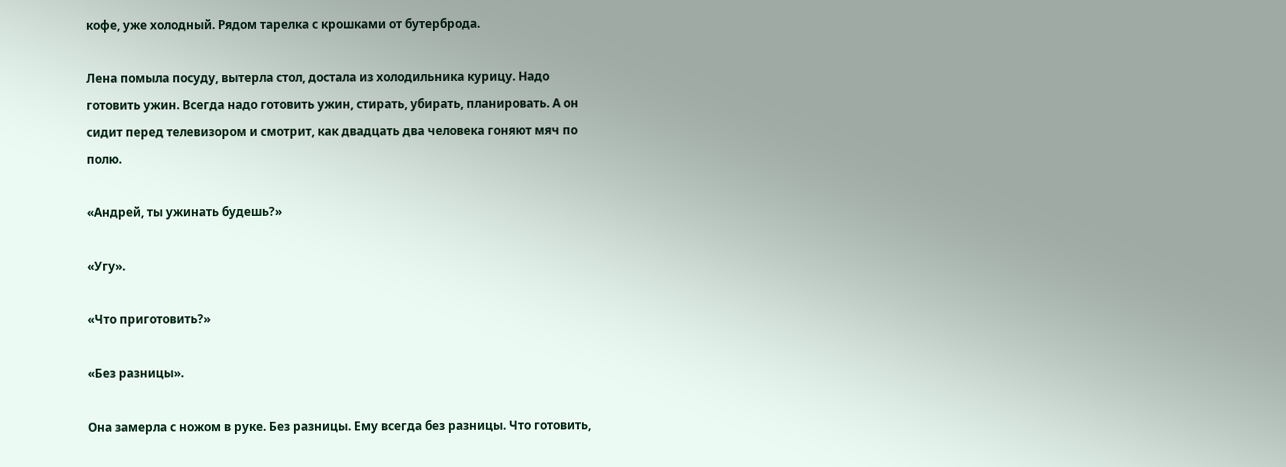кофе, уже холодный. Рядом тарелка с крошками от бутерброда.

Лена помыла посуду, вытерла стол, достала из холодильника курицу. Надо готовить ужин. Всегда надо готовить ужин, стирать, убирать, планировать. А он сидит перед телевизором и смотрит, как двадцать два человека гоняют мяч по полю.

«Андрей, ты ужинать будешь?»

«Угу».

«Что приготовить?»

«Без разницы».

Она замерла с ножом в руке. Без разницы. Ему всегда без разницы. Что готовить,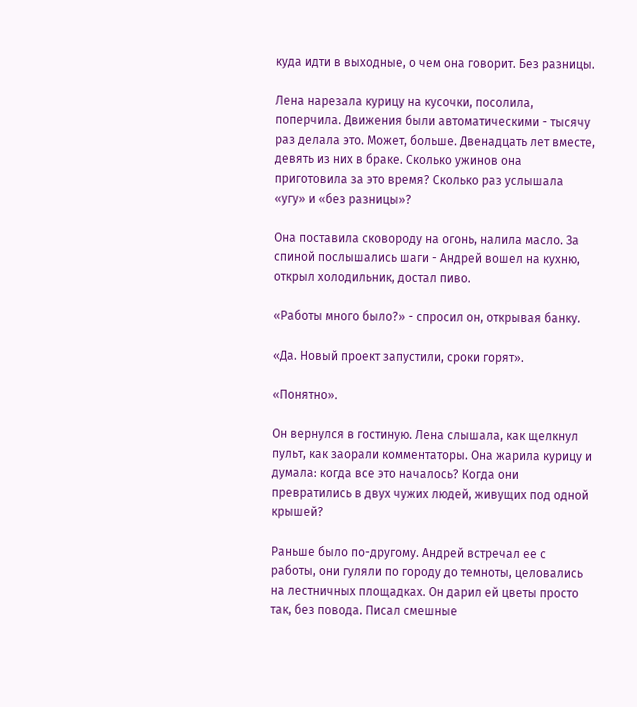куда идти в выходные, о чем она говорит. Без разницы.

Лена нарезала курицу на кусочки, посолила, поперчила. Движения были автоматическими - тысячу раз делала это. Может, больше. Двенадцать лет вместе, девять из них в браке. Сколько ужинов она приготовила за это время? Сколько раз услышала «угу» и «без разницы»?

Она поставила сковороду на огонь, налила масло. За спиной послышались шаги - Андрей вошел на кухню, открыл холодильник, достал пиво.

«Работы много было?» - спросил он, открывая банку.

«Да. Новый проект запустили, сроки горят».

«Понятно».

Он вернулся в гостиную. Лена слышала, как щелкнул пульт, как заорали комментаторы. Она жарила курицу и думала: когда все это началось? Когда они превратились в двух чужих людей, живущих под одной крышей?

Раньше было по-другому. Андрей встречал ее с работы, они гуляли по городу до темноты, целовались на лестничных площадках. Он дарил ей цветы просто так, без повода. Писал смешные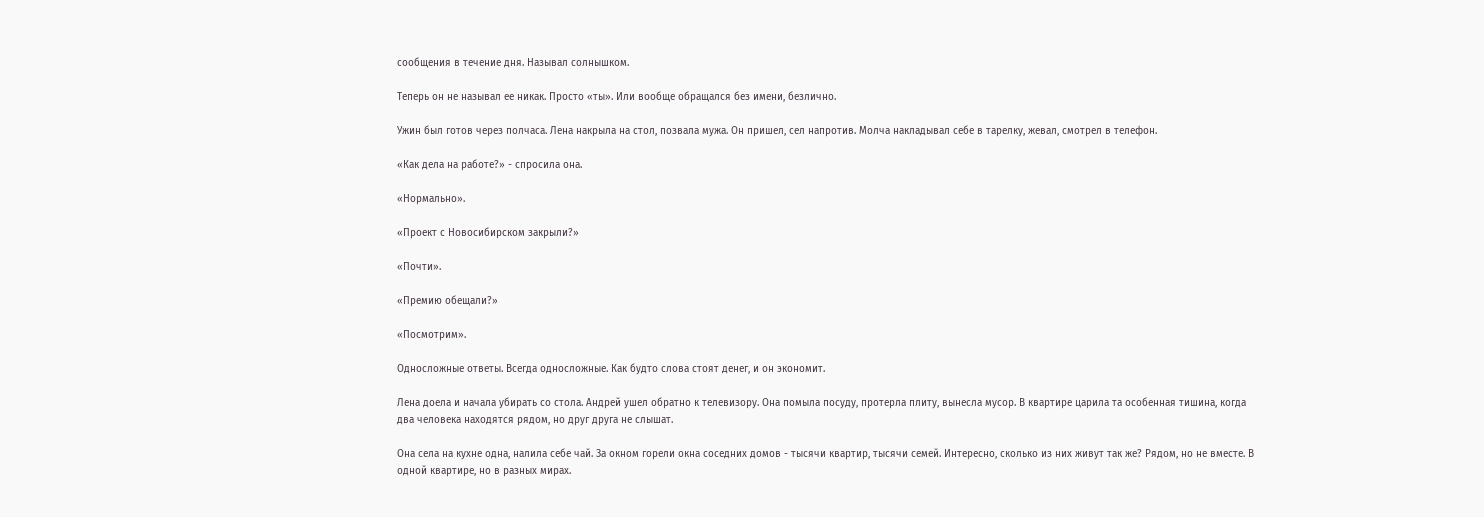сообщения в течение дня. Называл солнышком.

Теперь он не называл ее никак. Просто «ты». Или вообще обращался без имени, безлично.

Ужин был готов через полчаса. Лена накрыла на стол, позвала мужа. Он пришел, сел напротив. Молча накладывал себе в тарелку, жевал, смотрел в телефон.

«Как дела на работе?» - спросила она.

«Нормально».

«Проект с Новосибирском закрыли?»

«Почти».

«Премию обещали?»

«Посмотрим».

Односложные ответы. Всегда односложные. Как будто слова стоят денег, и он экономит.

Лена доела и начала убирать со стола. Андрей ушел обратно к телевизору. Она помыла посуду, протерла плиту, вынесла мусор. В квартире царила та особенная тишина, когда два человека находятся рядом, но друг друга не слышат.

Она села на кухне одна, налила себе чай. За окном горели окна соседних домов - тысячи квартир, тысячи семей. Интересно, сколько из них живут так же? Рядом, но не вместе. В одной квартире, но в разных мирах.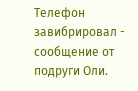Телефон завибрировал - сообщение от подруги Оли.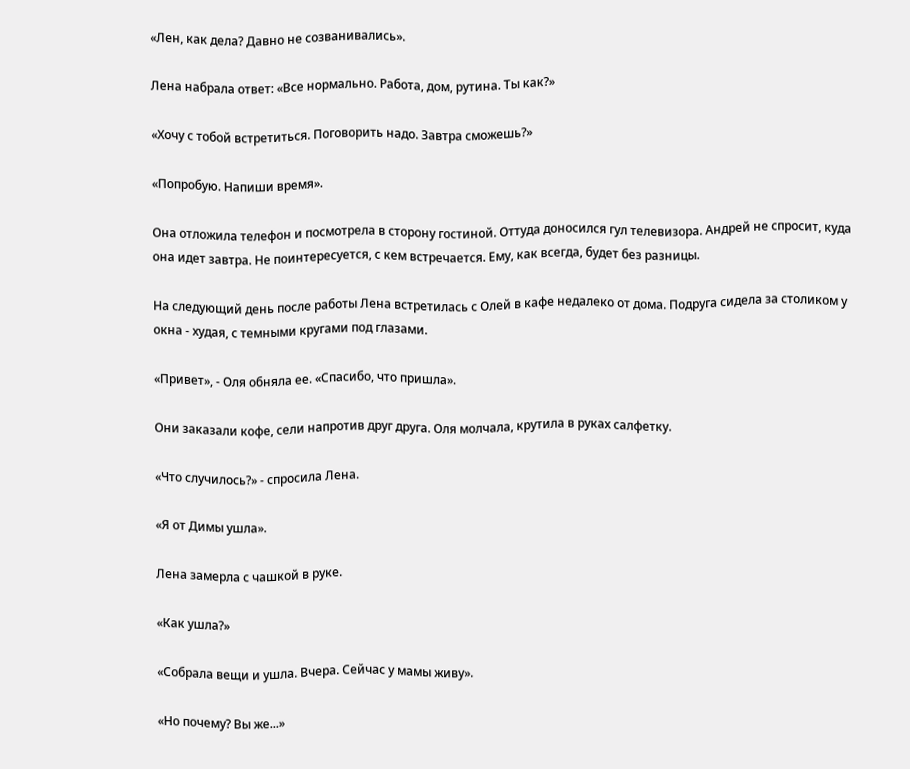«Лен, как дела? Давно не созванивались».

Лена набрала ответ: «Все нормально. Работа, дом, рутина. Ты как?»

«Хочу с тобой встретиться. Поговорить надо. Завтра сможешь?»

«Попробую. Напиши время».

Она отложила телефон и посмотрела в сторону гостиной. Оттуда доносился гул телевизора. Андрей не спросит, куда она идет завтра. Не поинтересуется, с кем встречается. Ему, как всегда, будет без разницы.

На следующий день после работы Лена встретилась с Олей в кафе недалеко от дома. Подруга сидела за столиком у окна - худая, с темными кругами под глазами.

«Привет», - Оля обняла ее. «Спасибо, что пришла».

Они заказали кофе, сели напротив друг друга. Оля молчала, крутила в руках салфетку.

«Что случилось?» - спросила Лена.

«Я от Димы ушла».

Лена замерла с чашкой в руке.

«Как ушла?»

«Собрала вещи и ушла. Вчера. Сейчас у мамы живу».

«Но почему? Вы же...»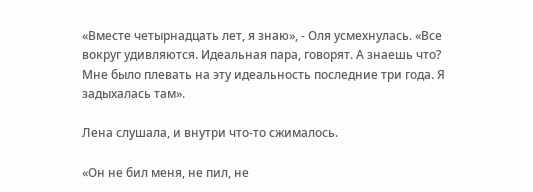«Вместе четырнадцать лет, я знаю», - Оля усмехнулась. «Все вокруг удивляются. Идеальная пара, говорят. А знаешь что? Мне было плевать на эту идеальность последние три года. Я задыхалась там».

Лена слушала, и внутри что-то сжималось.

«Он не бил меня, не пил, не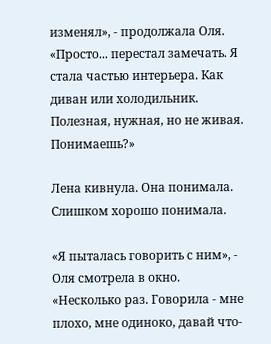изменял», - продолжала Оля. «Просто... перестал замечать. Я стала частью интерьера. Как диван или холодильник. Полезная, нужная, но не живая. Понимаешь?»

Лена кивнула. Она понимала. Слишком хорошо понимала.

«Я пыталась говорить с ним», - Оля смотрела в окно. «Несколько раз. Говорила - мне плохо, мне одиноко, давай что-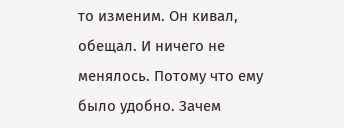то изменим. Он кивал, обещал. И ничего не менялось. Потому что ему было удобно. Зачем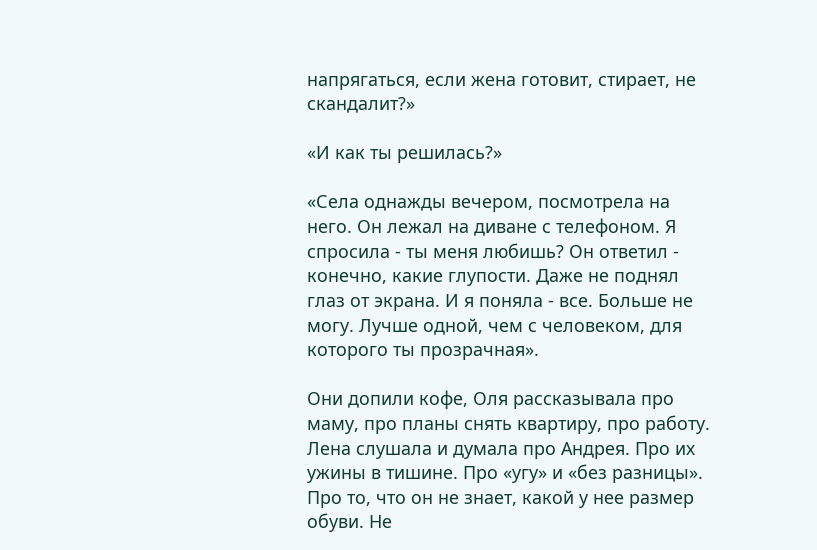напрягаться, если жена готовит, стирает, не скандалит?»

«И как ты решилась?»

«Села однажды вечером, посмотрела на него. Он лежал на диване с телефоном. Я спросила - ты меня любишь? Он ответил - конечно, какие глупости. Даже не поднял глаз от экрана. И я поняла - все. Больше не могу. Лучше одной, чем с человеком, для которого ты прозрачная».

Они допили кофе, Оля рассказывала про маму, про планы снять квартиру, про работу. Лена слушала и думала про Андрея. Про их ужины в тишине. Про «угу» и «без разницы». Про то, что он не знает, какой у нее размер обуви. Не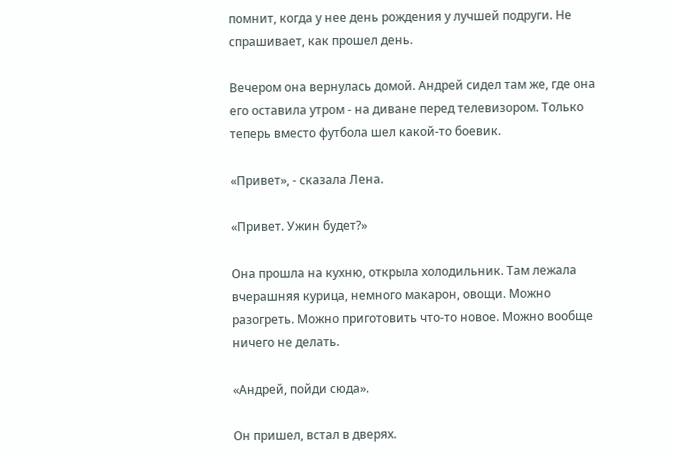помнит, когда у нее день рождения у лучшей подруги. Не спрашивает, как прошел день.

Вечером она вернулась домой. Андрей сидел там же, где она его оставила утром - на диване перед телевизором. Только теперь вместо футбола шел какой-то боевик.

«Привет», - сказала Лена.

«Привет. Ужин будет?»

Она прошла на кухню, открыла холодильник. Там лежала вчерашняя курица, немного макарон, овощи. Можно разогреть. Можно приготовить что-то новое. Можно вообще ничего не делать.

«Андрей, пойди сюда».

Он пришел, встал в дверях.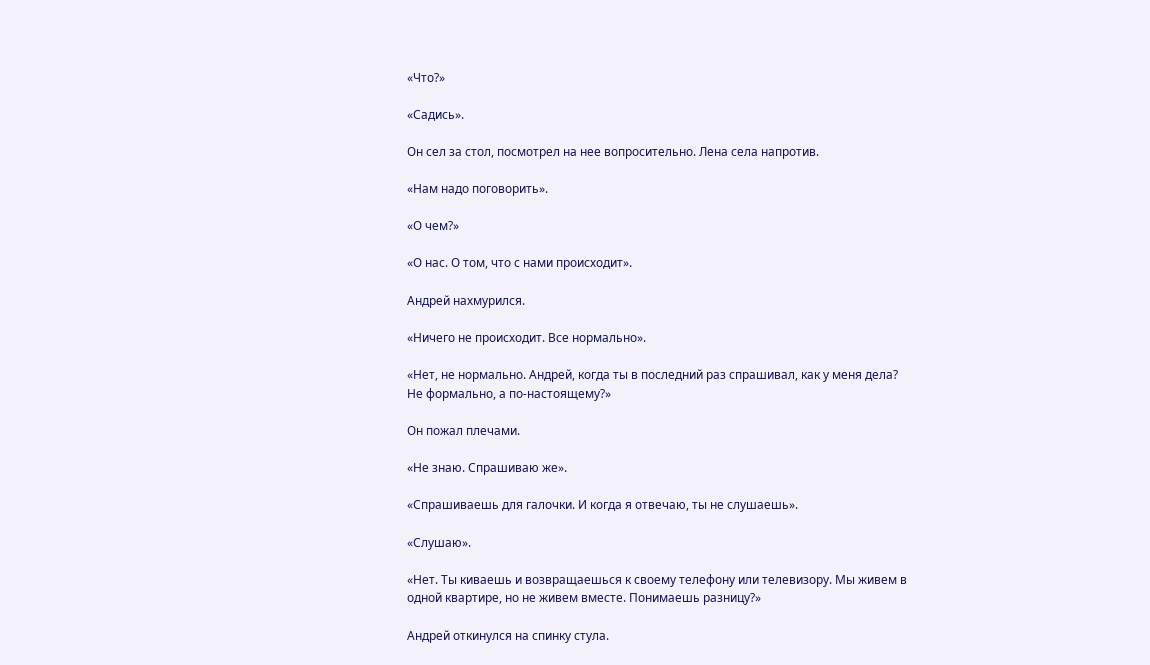«Что?»

«Садись».

Он сел за стол, посмотрел на нее вопросительно. Лена села напротив.

«Нам надо поговорить».

«О чем?»

«О нас. О том, что с нами происходит».

Андрей нахмурился.

«Ничего не происходит. Все нормально».

«Нет, не нормально. Андрей, когда ты в последний раз спрашивал, как у меня дела? Не формально, а по-настоящему?»

Он пожал плечами.

«Не знаю. Спрашиваю же».

«Спрашиваешь для галочки. И когда я отвечаю, ты не слушаешь».

«Слушаю».

«Нет. Ты киваешь и возвращаешься к своему телефону или телевизору. Мы живем в одной квартире, но не живем вместе. Понимаешь разницу?»

Андрей откинулся на спинку стула.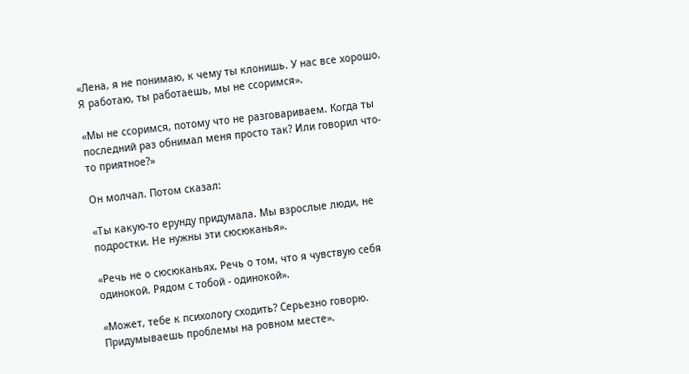«Лена, я не понимаю, к чему ты клонишь. У нас все хорошо. Я работаю, ты работаешь, мы не ссоримся».

«Мы не ссоримся, потому что не разговариваем. Когда ты последний раз обнимал меня просто так? Или говорил что-то приятное?»

Он молчал. Потом сказал:

«Ты какую-то ерунду придумала. Мы взрослые люди, не подростки. Не нужны эти сюсюканья».

«Речь не о сюсюканьях. Речь о том, что я чувствую себя одинокой. Рядом с тобой - одинокой».

«Может, тебе к психологу сходить? Серьезно говорю. Придумываешь проблемы на ровном месте».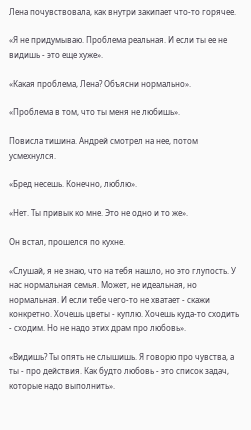Лена почувствовала, как внутри закипает что-то горячее.

«Я не придумываю. Проблема реальная. И если ты ее не видишь - это еще хуже».

«Какая проблема, Лена? Объясни нормально».

«Проблема в том, что ты меня не любишь».

Повисла тишина. Андрей смотрел на нее, потом усмехнулся.

«Бред несешь. Конечно, люблю».

«Нет. Ты привык ко мне. Это не одно и то же».

Он встал, прошелся по кухне.

«Слушай, я не знаю, что на тебя нашло, но это глупость. У нас нормальная семья. Может, не идеальная, но нормальная. И если тебе чего-то не хватает - скажи конкретно. Хочешь цветы - куплю. Хочешь куда-то сходить - сходим. Но не надо этих драм про любовь».

«Видишь? Ты опять не слышишь. Я говорю про чувства, а ты - про действия. Как будто любовь - это список задач, которые надо выполнить».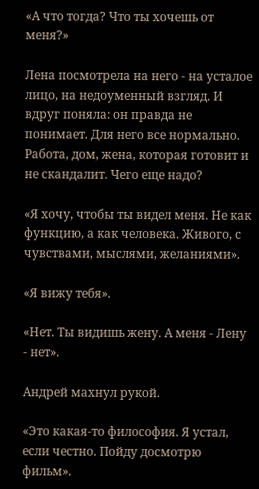«А что тогда? Что ты хочешь от меня?»

Лена посмотрела на него - на усталое лицо, на недоуменный взгляд. И вдруг поняла: он правда не понимает. Для него все нормально. Работа, дом, жена, которая готовит и не скандалит. Чего еще надо?

«Я хочу, чтобы ты видел меня. Не как функцию, а как человека. Живого, с чувствами, мыслями, желаниями».

«Я вижу тебя».

«Нет. Ты видишь жену. А меня - Лену - нет».

Андрей махнул рукой.

«Это какая-то философия. Я устал, если честно. Пойду досмотрю фильм».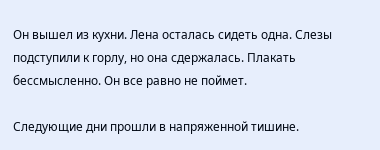Он вышел из кухни. Лена осталась сидеть одна. Слезы подступили к горлу, но она сдержалась. Плакать бессмысленно. Он все равно не поймет.

Следующие дни прошли в напряженной тишине.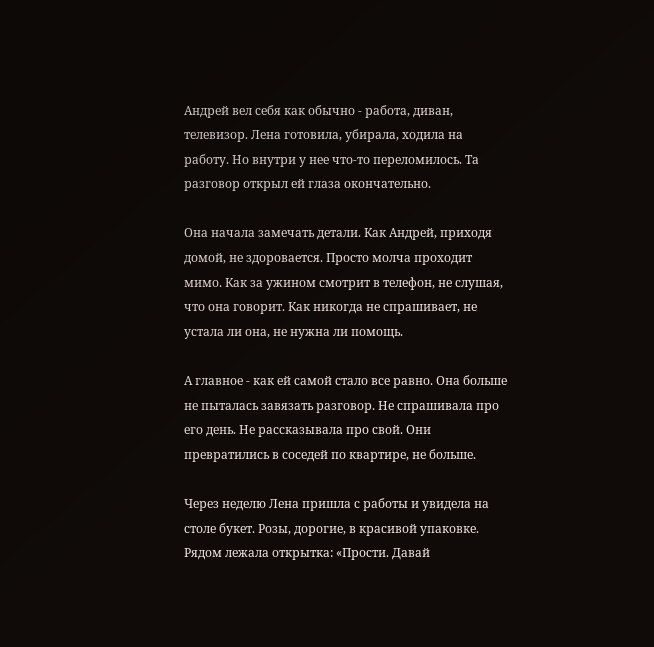Андрей вел себя как обычно - работа, диван, телевизор. Лена готовила, убирала, ходила на работу. Но внутри у нее что-то переломилось. Та разговор открыл ей глаза окончательно.

Она начала замечать детали. Как Андрей, приходя домой, не здоровается. Просто молча проходит мимо. Как за ужином смотрит в телефон, не слушая, что она говорит. Как никогда не спрашивает, не устала ли она, не нужна ли помощь.

А главное - как ей самой стало все равно. Она больше не пыталась завязать разговор. Не спрашивала про его день. Не рассказывала про свой. Они превратились в соседей по квартире, не больше.

Через неделю Лена пришла с работы и увидела на столе букет. Розы, дорогие, в красивой упаковке. Рядом лежала открытка: «Прости. Давай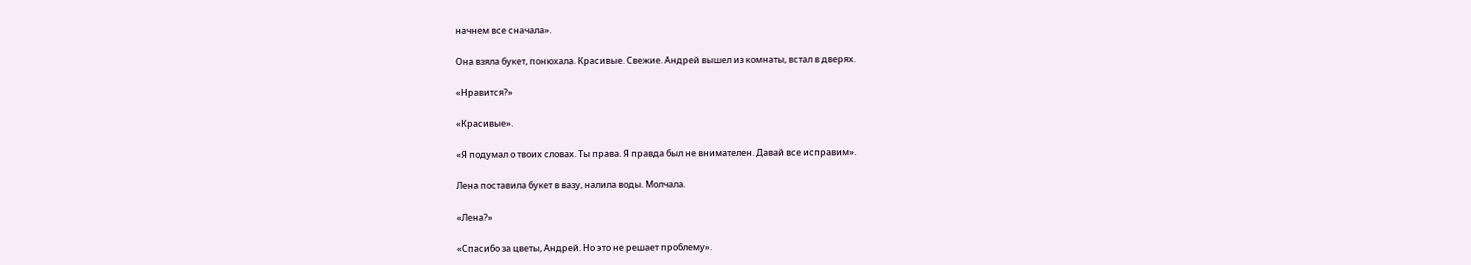начнем все сначала».

Она взяла букет, понюхала. Красивые. Свежие. Андрей вышел из комнаты, встал в дверях.

«Нравится?»

«Красивые».

«Я подумал о твоих словах. Ты права. Я правда был не внимателен. Давай все исправим».

Лена поставила букет в вазу, налила воды. Молчала.

«Лена?»

«Спасибо за цветы, Андрей. Но это не решает проблему».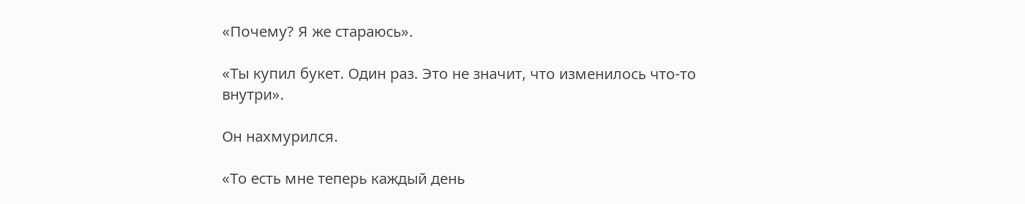«Почему? Я же стараюсь».

«Ты купил букет. Один раз. Это не значит, что изменилось что-то внутри».

Он нахмурился.

«То есть мне теперь каждый день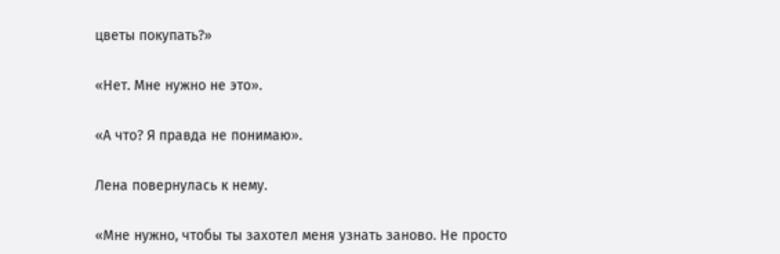цветы покупать?»

«Нет. Мне нужно не это».

«А что? Я правда не понимаю».

Лена повернулась к нему.

«Мне нужно, чтобы ты захотел меня узнать заново. Не просто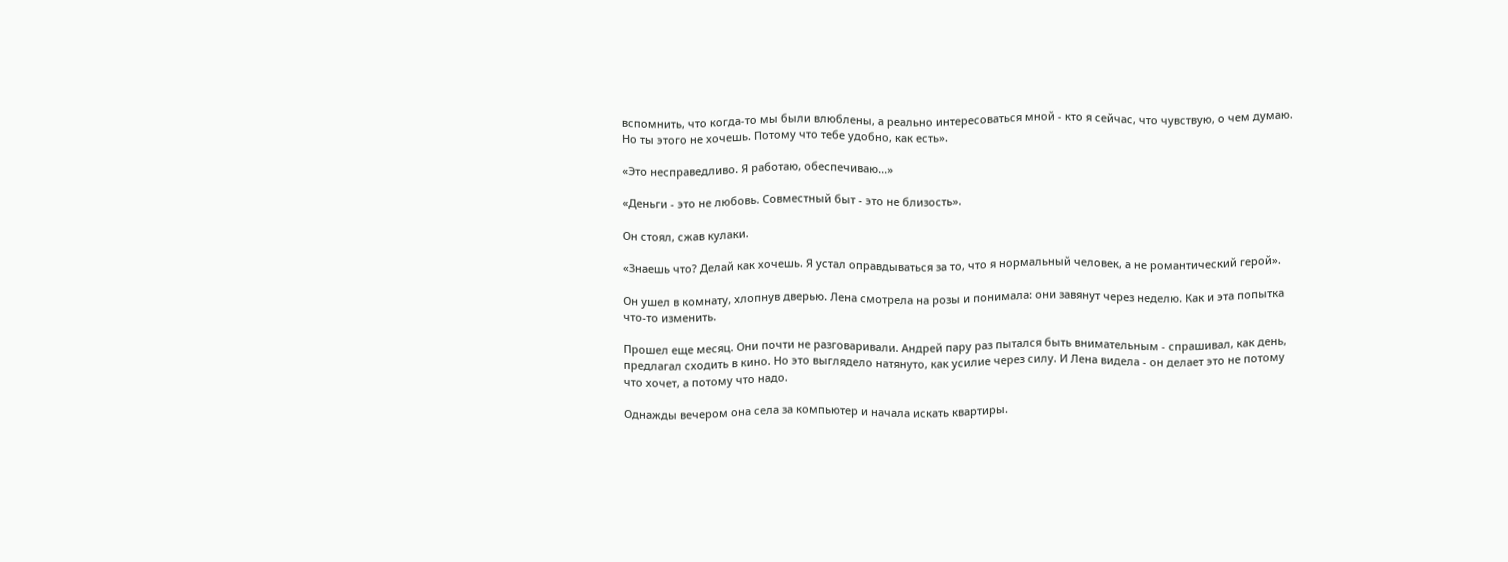вспомнить, что когда-то мы были влюблены, а реально интересоваться мной - кто я сейчас, что чувствую, о чем думаю. Но ты этого не хочешь. Потому что тебе удобно, как есть».

«Это несправедливо. Я работаю, обеспечиваю...»

«Деньги - это не любовь. Совместный быт - это не близость».

Он стоял, сжав кулаки.

«Знаешь что? Делай как хочешь. Я устал оправдываться за то, что я нормальный человек, а не романтический герой».

Он ушел в комнату, хлопнув дверью. Лена смотрела на розы и понимала: они завянут через неделю. Как и эта попытка что-то изменить.

Прошел еще месяц. Они почти не разговаривали. Андрей пару раз пытался быть внимательным - спрашивал, как день, предлагал сходить в кино. Но это выглядело натянуто, как усилие через силу. И Лена видела - он делает это не потому что хочет, а потому что надо.

Однажды вечером она села за компьютер и начала искать квартиры.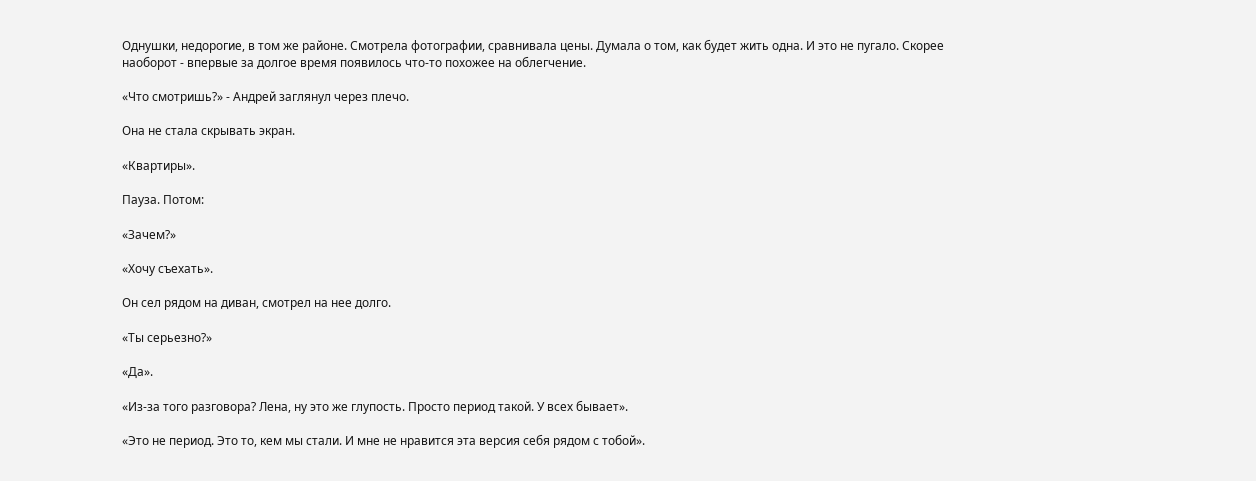Однушки, недорогие, в том же районе. Смотрела фотографии, сравнивала цены. Думала о том, как будет жить одна. И это не пугало. Скорее наоборот - впервые за долгое время появилось что-то похожее на облегчение.

«Что смотришь?» - Андрей заглянул через плечо.

Она не стала скрывать экран.

«Квартиры».

Пауза. Потом:

«Зачем?»

«Хочу съехать».

Он сел рядом на диван, смотрел на нее долго.

«Ты серьезно?»

«Да».

«Из-за того разговора? Лена, ну это же глупость. Просто период такой. У всех бывает».

«Это не период. Это то, кем мы стали. И мне не нравится эта версия себя рядом с тобой».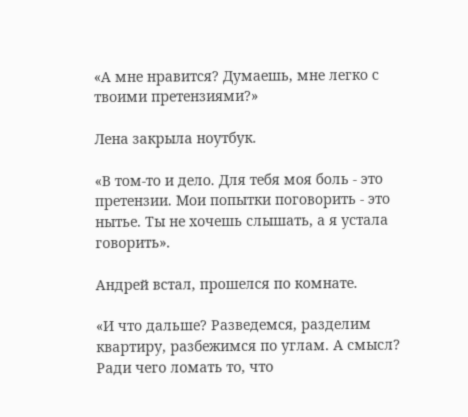«А мне нравится? Думаешь, мне легко с твоими претензиями?»

Лена закрыла ноутбук.

«В том-то и дело. Для тебя моя боль - это претензии. Мои попытки поговорить - это нытье. Ты не хочешь слышать, а я устала говорить».

Андрей встал, прошелся по комнате.

«И что дальше? Разведемся, разделим квартиру, разбежимся по углам. А смысл? Ради чего ломать то, что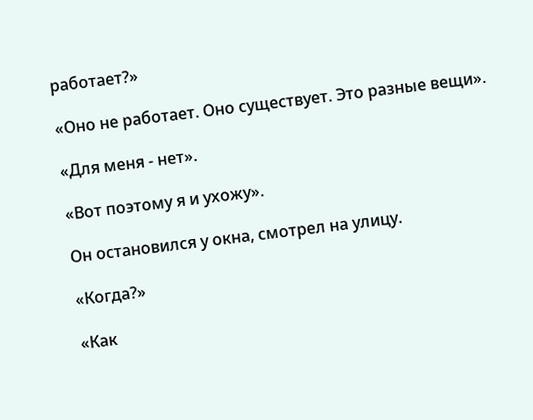работает?»

«Оно не работает. Оно существует. Это разные вещи».

«Для меня - нет».

«Вот поэтому я и ухожу».

Он остановился у окна, смотрел на улицу.

«Когда?»

«Как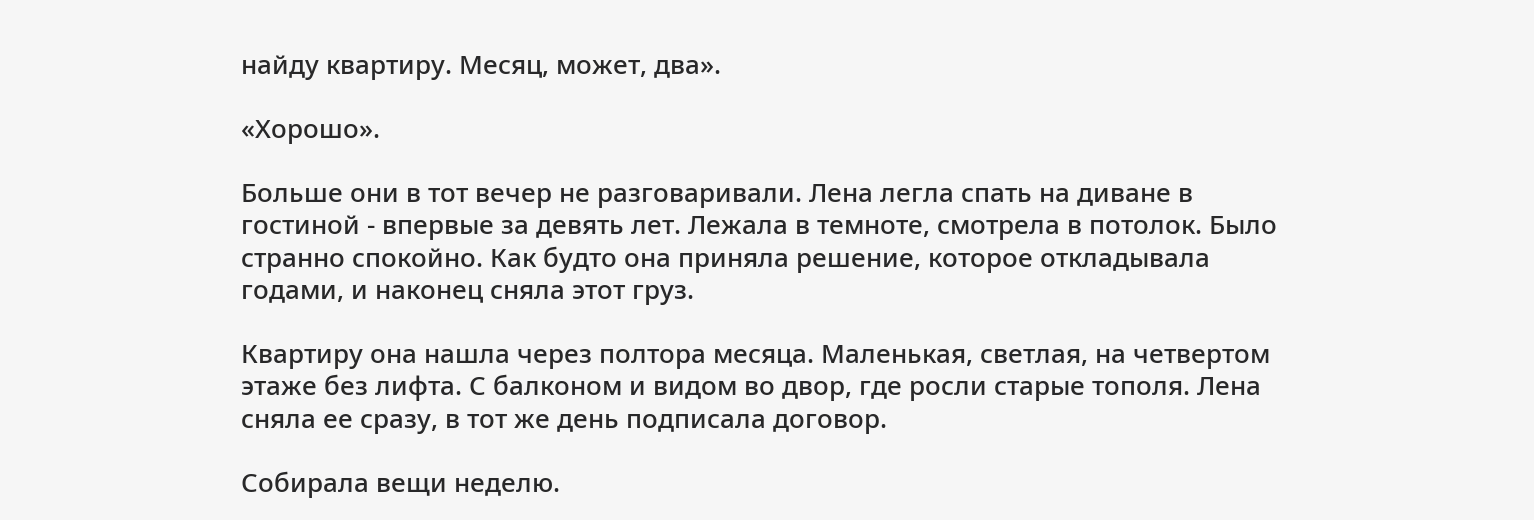найду квартиру. Месяц, может, два».

«Хорошо».

Больше они в тот вечер не разговаривали. Лена легла спать на диване в гостиной - впервые за девять лет. Лежала в темноте, смотрела в потолок. Было странно спокойно. Как будто она приняла решение, которое откладывала годами, и наконец сняла этот груз.

Квартиру она нашла через полтора месяца. Маленькая, светлая, на четвертом этаже без лифта. С балконом и видом во двор, где росли старые тополя. Лена сняла ее сразу, в тот же день подписала договор.

Собирала вещи неделю.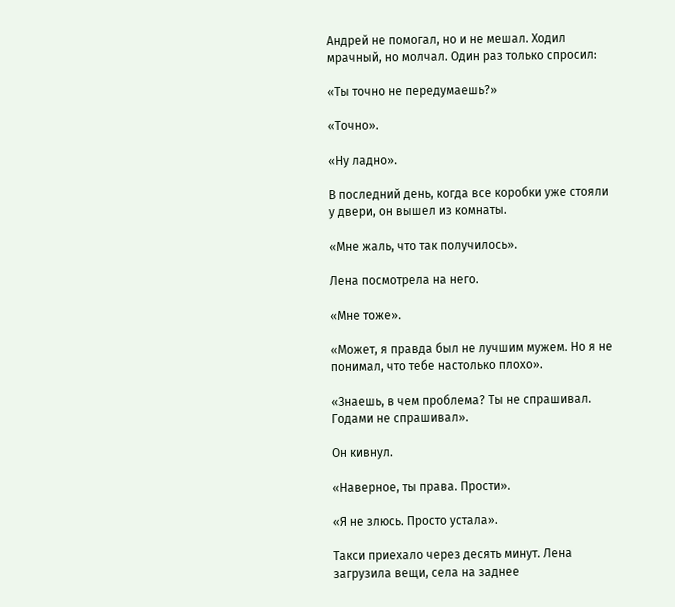Андрей не помогал, но и не мешал. Ходил мрачный, но молчал. Один раз только спросил:

«Ты точно не передумаешь?»

«Точно».

«Ну ладно».

В последний день, когда все коробки уже стояли у двери, он вышел из комнаты.

«Мне жаль, что так получилось».

Лена посмотрела на него.

«Мне тоже».

«Может, я правда был не лучшим мужем. Но я не понимал, что тебе настолько плохо».

«Знаешь, в чем проблема? Ты не спрашивал. Годами не спрашивал».

Он кивнул.

«Наверное, ты права. Прости».

«Я не злюсь. Просто устала».

Такси приехало через десять минут. Лена загрузила вещи, села на заднее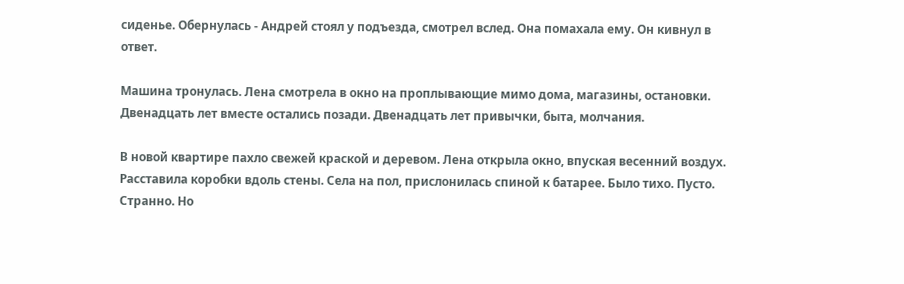сиденье. Обернулась - Андрей стоял у подъезда, смотрел вслед. Она помахала ему. Он кивнул в ответ.

Машина тронулась. Лена смотрела в окно на проплывающие мимо дома, магазины, остановки. Двенадцать лет вместе остались позади. Двенадцать лет привычки, быта, молчания.

В новой квартире пахло свежей краской и деревом. Лена открыла окно, впуская весенний воздух. Расставила коробки вдоль стены. Села на пол, прислонилась спиной к батарее. Было тихо. Пусто. Странно. Но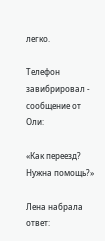легко.

Телефон завибрировал - сообщение от Оли:

«Как переезд? Нужна помощь?»

Лена набрала ответ: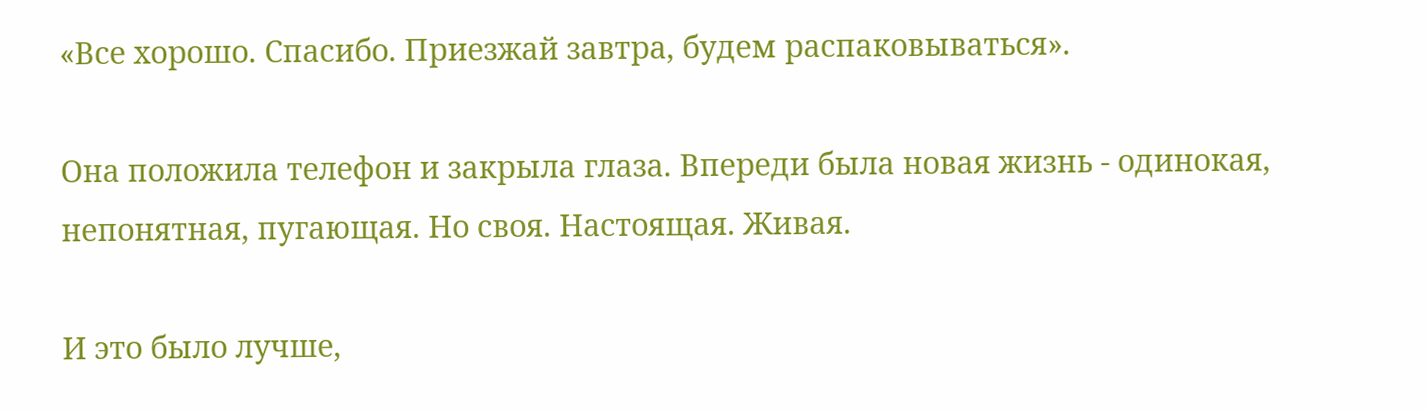«Все хорошо. Спасибо. Приезжай завтра, будем распаковываться».

Она положила телефон и закрыла глаза. Впереди была новая жизнь - одинокая, непонятная, пугающая. Но своя. Настоящая. Живая.

И это было лучше,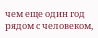чем еще один год рядом с человеком,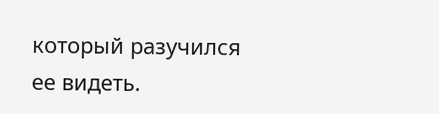который разучился ее видеть.